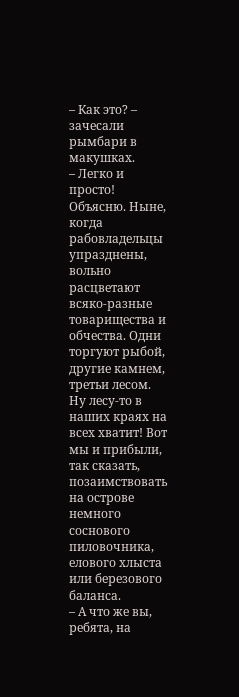– Как это? – зачесали рымбари в макушках.
– Легко и просто! Объясню. Ныне, когда рабовладельцы упразднены, вольно расцветают всяко-разные товарищества и обчества. Одни торгуют рыбой, другие камнем, третьи лесом. Ну лесу-то в наших краях на всех хватит! Вот мы и прибыли, так сказать, позаимствовать на острове немного соснового пиловочника, елового хлыста или березового баланса.
– А что же вы, ребята, на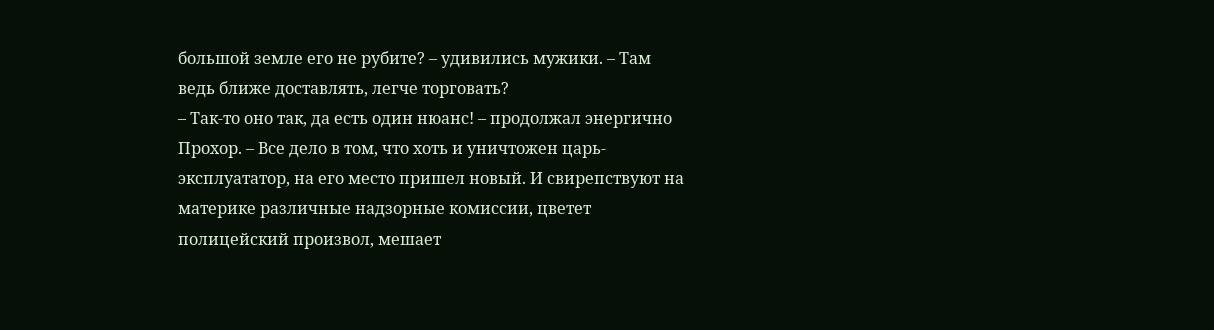большой земле его не рубите? – удивились мужики. – Там ведь ближе доставлять, легче торговать?
– Так-то оно так, да есть один нюанс! – продолжал энергично Прохор. – Все дело в том, что хоть и уничтожен царь-эксплуататор, на его место пришел новый. И свирепствуют на материке различные надзорные комиссии, цветет полицейский произвол, мешает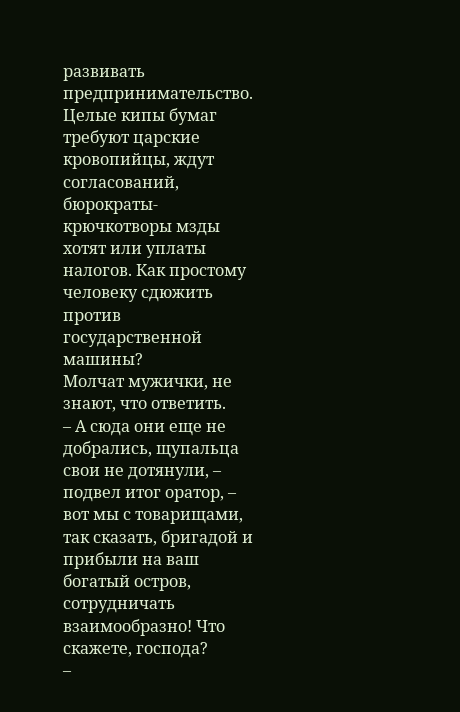развивать предпринимательство. Целые кипы бумаг требуют царские кровопийцы, ждут согласований, бюрократы-крючкотворы мзды хотят или уплаты налогов. Как простому человеку сдюжить против государственной машины?
Молчат мужички, не знают, что ответить.
– А сюда они еще не добрались, щупальца свои не дотянули, – подвел итог оратор, – вот мы с товарищами, так сказать, бригадой и прибыли на ваш богатый остров, сотрудничать взаимообразно! Что скажете, господа?
–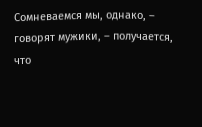Сомневаемся мы, однако, – говорят мужики, – получается, что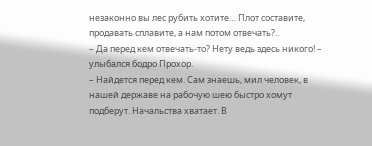незаконно вы лес рубить хотите… Плот составите, продавать сплавите, а нам потом отвечать?..
– Да перед кем отвечать-то? Нету ведь здесь никого! – улыбался бодро Прохор.
– Найдется перед кем. Сам знаешь, мил человек, в нашей державе на рабочую шею быстро хомут подберут. Начальства хватает. В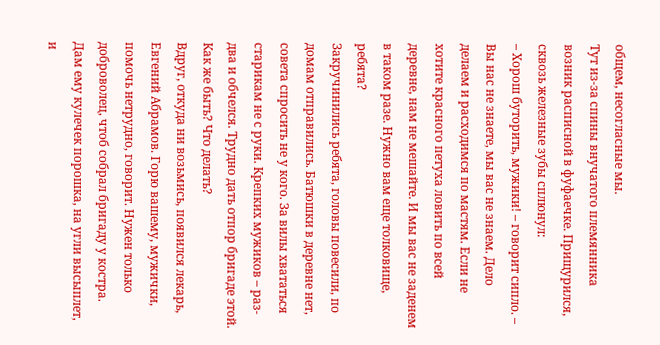общем, несогласные мы.
Тут из-за спины внучатого племянника возник расписной в фуфаечке. Прищурился, сквозь железные зубы сплюнул:
– Хорош буторить, мужики! – говорит сипло. – Вы нас не знаете, мы вас не знаем. Дело делаем и расходимся по мастям. Если не хотите красного петуха ловить по всей деревне, нам не мешайте. И мы вас не заденем в таком разе. Нужно вам еще толковище, ребята?
Закручинились ребята, головы повесили, по домам отправились. Батюшки в деревне нет, совета спросить не у кого. За вилы хвататься старикам не с руки. Крепких мужиков – раз-два и обчелся. Трудно дать отпор бригаде этой. Как же быть? Что делать?
Вдруг, откуда ни возьмись, появился лекарь, Евгений Абрамов. Горю вашему, мужички, помочь нетрудно, говорит. Нужен только доброволец, чтоб собрал бригаду у костра. Дам ему кулечек порошка, на угли высыплет, и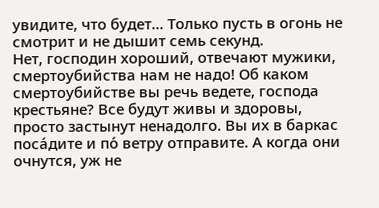увидите, что будет… Только пусть в огонь не смотрит и не дышит семь секунд.
Нет, господин хороший, отвечают мужики, смертоубийства нам не надо! Об каком смертоубийстве вы речь ведете, господа крестьяне? Все будут живы и здоровы, просто застынут ненадолго. Вы их в баркас поса́дите и по́ ветру отправите. А когда они очнутся, уж не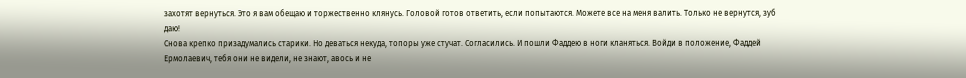захотят вернуться. Это я вам обещаю и торжественно клянусь. Головой готов ответить, если попытаются. Можете все на меня валить. Только не вернутся, зуб даю!
Снова крепко призадумались старики. Но деваться некуда, топоры уже стучат. Согласились. И пошли Фаддею в ноги кланяться. Войди в положение, Фаддей Ермолаевич, тебя они не видели, не знают, авось и не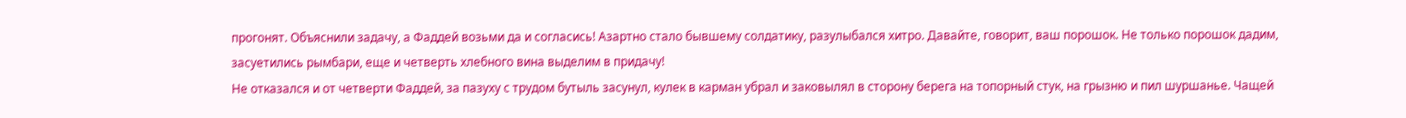прогонят. Объяснили задачу, а Фаддей возьми да и согласись! Азартно стало бывшему солдатику, разулыбался хитро. Давайте, говорит, ваш порошок. Не только порошок дадим, засуетились рымбари, еще и четверть хлебного вина выделим в придачу!
Не отказался и от четверти Фаддей, за пазуху с трудом бутыль засунул, кулек в карман убрал и заковылял в сторону берега на топорный стук, на грызню и пил шуршанье. Чащей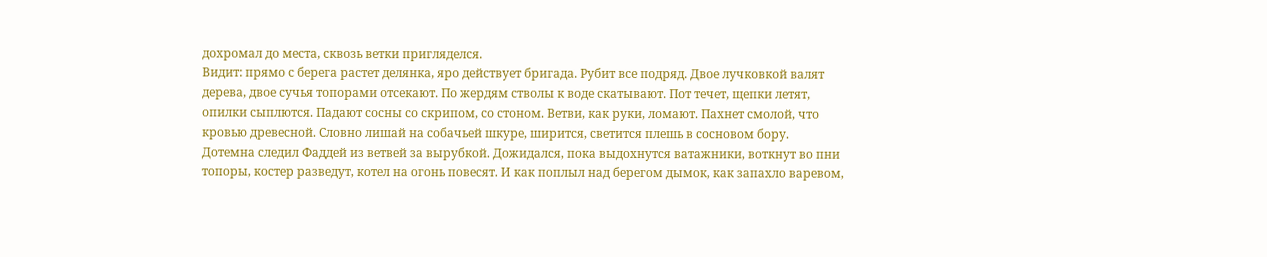дохромал до места, сквозь ветки пригляделся.
Видит: прямо с берега растет делянка, яро действует бригада. Рубит все подряд. Двое лучковкой валят дерева, двое сучья топорами отсекают. По жердям стволы к воде скатывают. Пот течет, щепки летят, опилки сыплются. Падают сосны со скрипом, со стоном. Ветви, как руки, ломают. Пахнет смолой, что кровью древесной. Словно лишай на собачьей шкуре, ширится, светится плешь в сосновом бору.
Дотемна следил Фаддей из ветвей за вырубкой. Дожидался, пока выдохнутся ватажники, воткнут во пни топоры, костер разведут, котел на огонь повесят. И как поплыл над берегом дымок, как запахло варевом,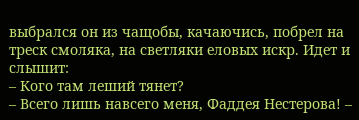выбрался он из чащобы, качаючись, побрел на треск смоляка, на светляки еловых искр. Идет и слышит:
– Кого там леший тянет?
– Всего лишь навсего меня, Фаддея Нестерова! –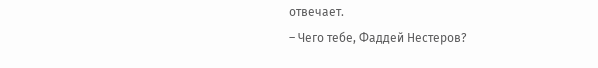отвечает.
– Чего тебе, Фаддей Нестеров?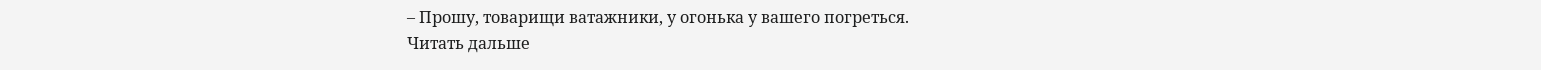– Прошу, товарищи ватажники, у огонька у вашего погреться.
Читать дальше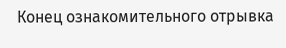Конец ознакомительного отрывка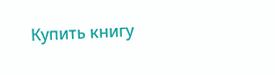Купить книгу